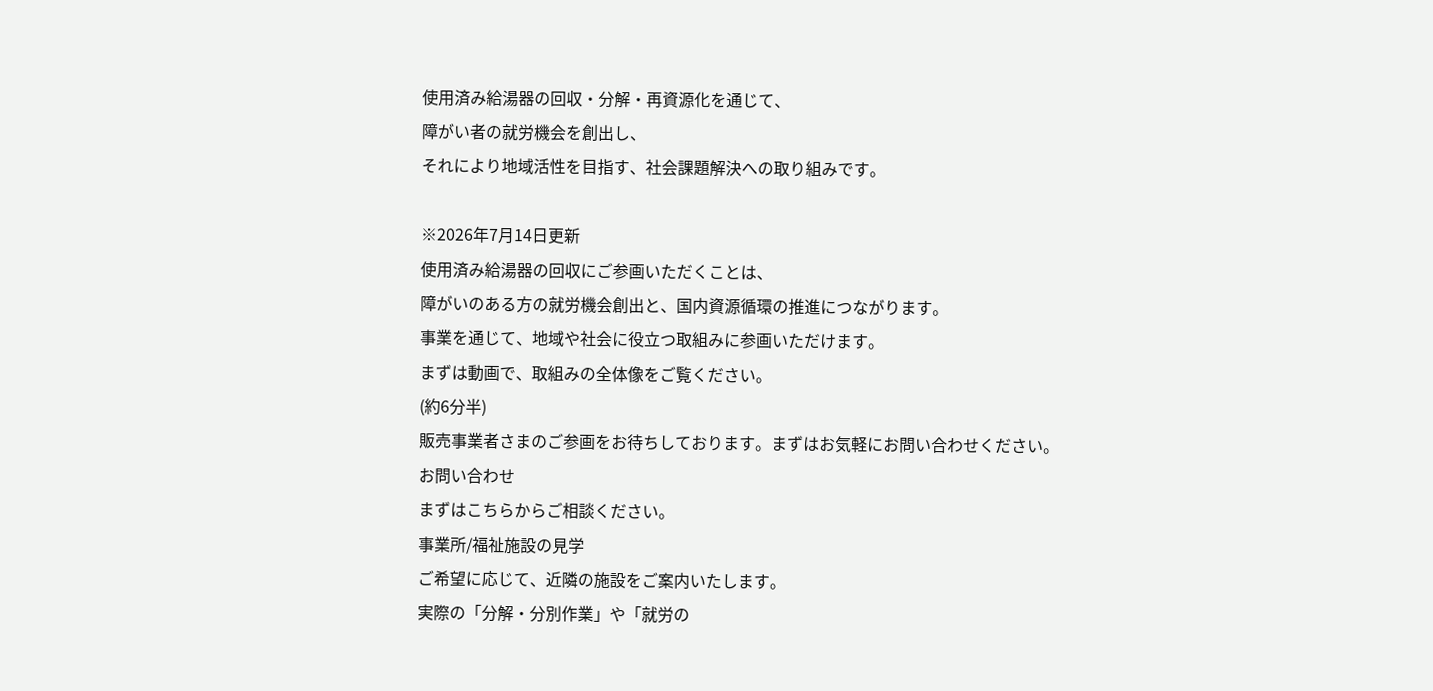使用済み給湯器の回収・分解・再資源化を通じて、
障がい者の就労機会を創出し、
それにより地域活性を目指す、社会課題解決への取り組みです。

※2026年7月14日更新
使用済み給湯器の回収にご参画いただくことは、
障がいのある方の就労機会創出と、国内資源循環の推進につながります。
事業を通じて、地域や社会に役立つ取組みに参画いただけます。
まずは動画で、取組みの全体像をご覧ください。
(約6分半)
販売事業者さまのご参画をお待ちしております。まずはお気軽にお問い合わせください。
お問い合わせ
まずはこちらからご相談ください。
事業所/福祉施設の見学
ご希望に応じて、近隣の施設をご案内いたします。
実際の「分解・分別作業」や「就労の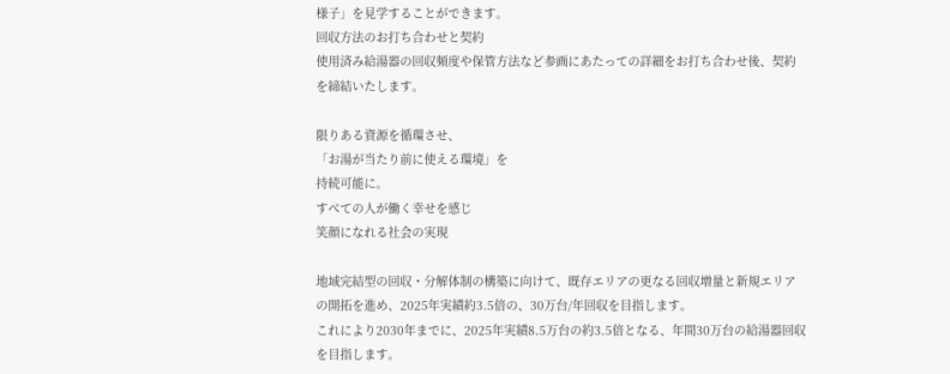様子」を見学することができます。
回収方法のお打ち合わせと契約
使用済み給湯器の回収頻度や保管方法など参画にあたっての詳細をお打ち合わせ後、契約を締結いたします。

限りある資源を循環させ、
「お湯が当たり前に使える環境」を
持続可能に。
すべての人が働く幸せを感じ
笑顔になれる社会の実現

地域完結型の回収・分解体制の構築に向けて、既存エリアの更なる回収増量と新規エリアの開拓を進め、2025年実績約3.5倍の、30万台/年回収を目指します。
これにより2030年までに、2025年実績8.5万台の約3.5倍となる、年間30万台の給湯器回収を目指します。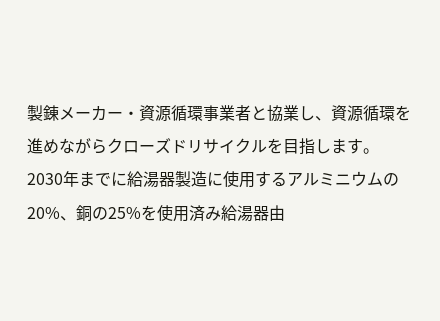製錬メーカー・資源循環事業者と協業し、資源循環を進めながらクローズドリサイクルを目指します。
2030年までに給湯器製造に使用するアルミニウムの20%、銅の25%を使用済み給湯器由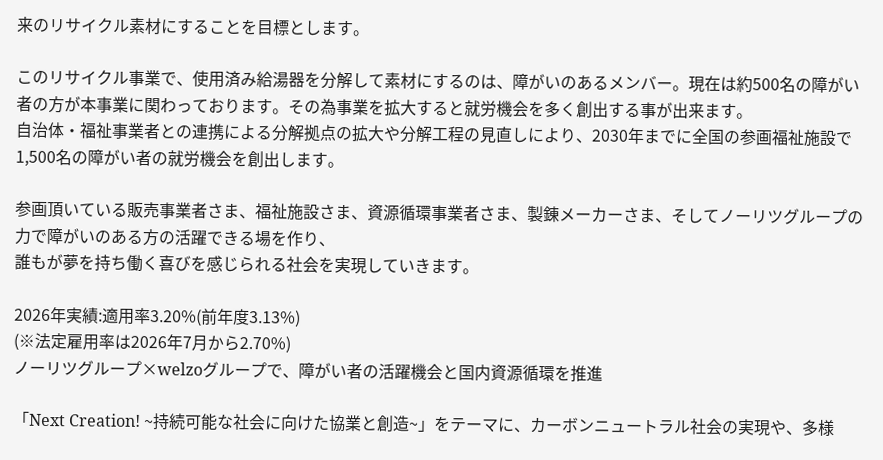来のリサイクル素材にすることを目標とします。

このリサイクル事業で、使用済み給湯器を分解して素材にするのは、障がいのあるメンバー。現在は約500名の障がい者の方が本事業に関わっております。その為事業を拡大すると就労機会を多く創出する事が出来ます。
自治体・福祉事業者との連携による分解拠点の拡大や分解工程の見直しにより、2030年までに全国の参画福祉施設で1,500名の障がい者の就労機会を創出します。

参画頂いている販売事業者さま、福祉施設さま、資源循環事業者さま、製錬メーカーさま、そしてノーリツグループの力で障がいのある方の活躍できる場を作り、
誰もが夢を持ち働く喜びを感じられる社会を実現していきます。

2026年実績:適用率3.20%(前年度3.13%)
(※法定雇用率は2026年7月から2.70%)
ノーリツグループ×welzoグループで、障がい者の活躍機会と国内資源循環を推進

「Next Creation! ~持続可能な社会に向けた協業と創造~」をテーマに、カーボンニュートラル社会の実現や、多様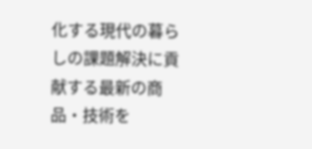化する現代の暮らしの課題解決に貢献する最新の商品・技術を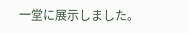一堂に展示しました。